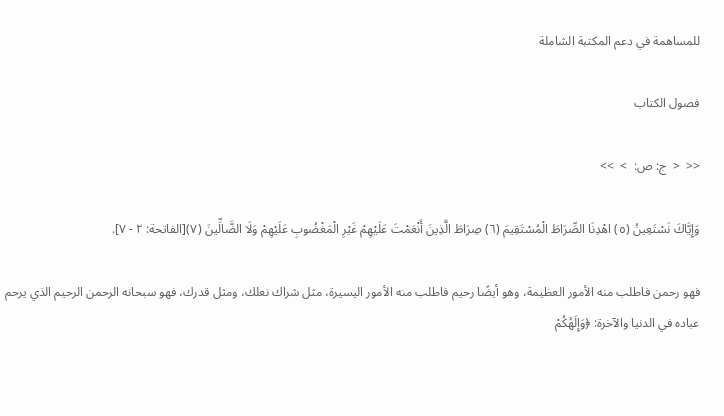للمساهمة في دعم المكتبة الشاملة

فصول الكتاب

<<  <  ج: ص:  >  >>

وَإِيَّاكَ نَسْتَعِينُ (٥) اهْدِنَا الصِّرَاطَ الْمُسْتَقِيمَ (٦) صِرَاطَ الَّذِينَ أَنْعَمْتَ عَلَيْهِمْ غَيْرِ الْمَغْضُوبِ عَلَيْهِمْ وَلَا الضَّالِّينَ (٧)[الفاتحة: ٢ - ٧].

فهو رحمن فاطلب منه الأمور العظيمة، وهو أيضًا رحيم فاطلب منه الأمور اليسيرة، مثل شراك نعلك، ومثل قدرك، فهو سبحانه الرحمن الرحيم الذي يرحم عباده في الدنيا والآخرة: ﴿وَإِلَهُكُمْ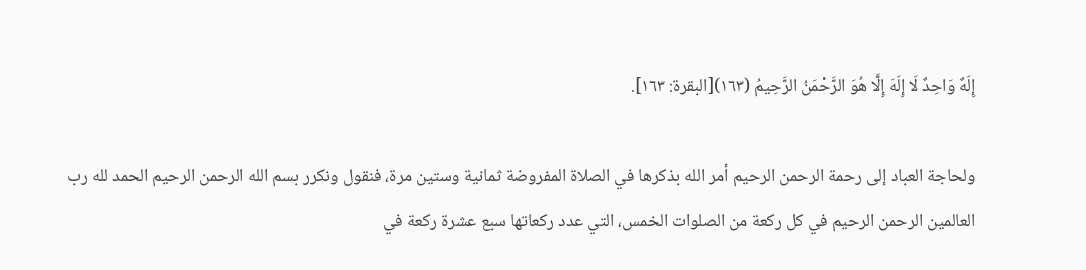إِلَهٌ وَاحِدٌ لَا إِلَهَ إِلَّا هُوَ الرَّحْمَنُ الرَّحِيمُ (١٦٣)[البقرة: ١٦٣].

ولحاجة العباد إلى رحمة الرحمن الرحيم أمر الله بذكرها في الصلاة المفروضة ثمانية وستين مرة، فنقول ونكرر بسم الله الرحمن الرحيم الحمد لله رب العالمين الرحمن الرحيم في كل ركعة من الصلوات الخمس، التي عدد ركعاتها سبع عشرة ركعة في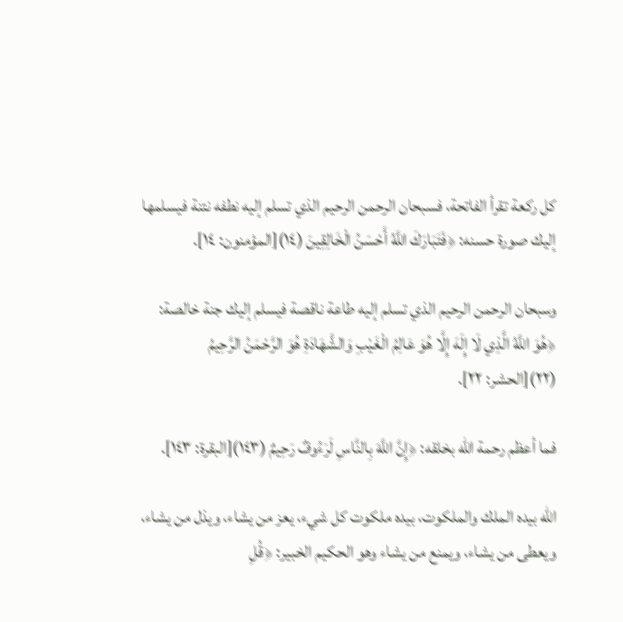كل ركعة تقرأ الفاتحة، فسبحان الرحمن الرحيم الذي تسلم إليه نطفه نتنة فيسلمها إليك صورة حسنه: ﴿فَتَبَارَكَ اللَّهُ أَحْسَنُ الْخَالِقِينَ (١٤)[المؤمنون: ١٤].

وسبحان الرحمن الرحيم الذي تسلم إليه طاعة ناقصة فيسلم إليك جنة خالصة: ﴿هُوَ اللَّهُ الَّذِي لَا إِلَهَ إِلَّا هُوَ عَالِمُ الْغَيْبِ وَالشَّهَادَةِ هُوَ الرَّحْمَنُ الرَّحِيمُ (٢٢)[الحشر: ٢٢].

فما أعظم رحمة الله بخلقه: ﴿إِنَّ اللَّهَ بِالنَّاسِ لَرَءُوفٌ رَحِيمٌ (١٤٣)[البقرة: ١٤٣].

الله بيده الملك والملكوت، بيده ملكوت كل شيء، يعز من يشاء، ويذل من يشاء، ويعطى من يشاء، ويمنع من يشاء وهو الحكيم الخبير: ﴿قُلِ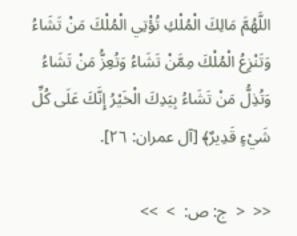اللَّهُمَّ مَالِكَ الْمُلْكِ تُؤْتِي الْمُلْكَ مَنْ تَشَاءُ وَتَنْزِعُ الْمُلْكَ مِمَّنْ تَشَاءُ وَتُعِزُّ مَنْ تَشَاءُ وَتُذِلُّ مَنْ تَشَاءُ بِيَدِكَ الْخَيْرُ إِنَّكَ عَلَى كُلِّ شَيْءٍ قَدِيرٌ﴾ [آل عمران: ٢٦].

<<  <  ج: ص:  >  >>